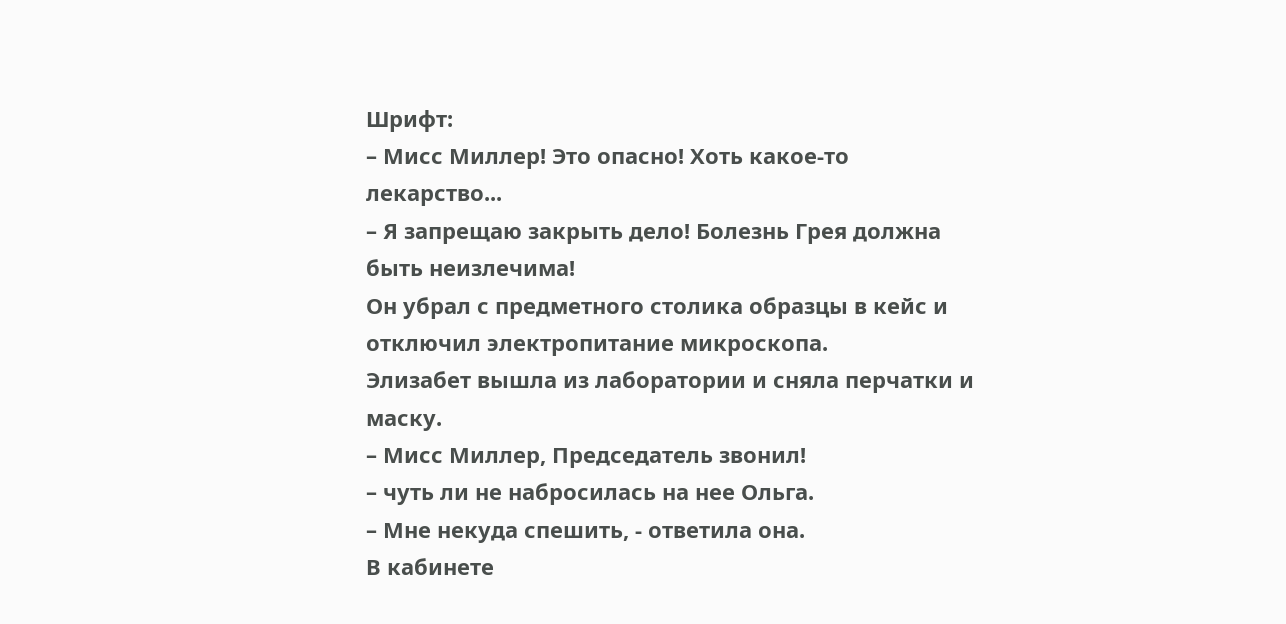Шрифт:
– Мисс Миллер! Это опасно! Хоть какое-то лекарство...
– Я запрещаю закрыть дело! Болезнь Грея должна быть неизлечима!
Он убрал с предметного столика образцы в кейс и отключил электропитание микроскопа.
Элизабет вышла из лаборатории и сняла перчатки и маску.
– Мисс Миллер, Председатель звонил!
– чуть ли не набросилась на нее Ольга.
– Мне некуда спешить, - ответила она.
В кабинете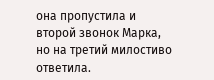она пропустила и второй звонок Марка, но на третий милостиво ответила.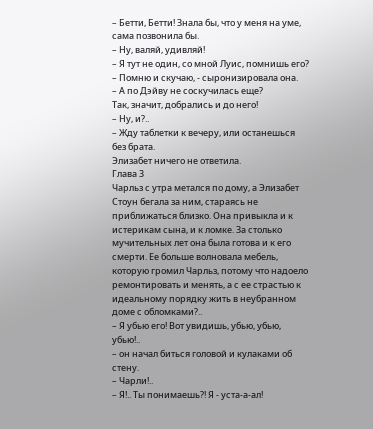– Бетти, Бетти! Знала бы, что у меня на уме, сама позвонила бы.
– Ну, валяй, удивляй!
– Я тут не один, со мной Луис, помнишь его?
– Помню и скучаю, - сыронизировала она.
– А по Дэйву не соскучилась еще?
Так, значит, добрались и до него!
– Ну, и?..
– Жду таблетки к вечеру, или останешься без брата.
Элизабет ничего не ответила.
Глава 3
Чарльз с утра метался по дому, а Элизабет Стоун бегала за ним, стараясь не приближаться близко. Она привыкла и к истерикам сына, и к ломке. За столько мучительных лет она была готова и к его смерти. Ее больше волновала мебель, которую громил Чарльз, потому что надоело ремонтировать и менять, а с ее страстью к идеальному порядку жить в неубранном доме с обломками?..
– Я убью его! Вот увидишь, убью, убью, убью!..
– он начал биться головой и кулаками об стену.
– Чарли!..
– Я!.. Ты понимаешь?! Я - уста-а-ал!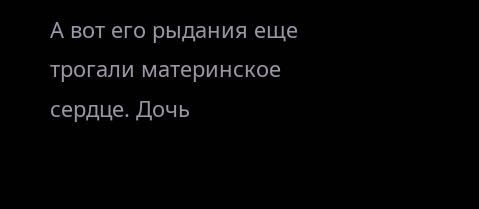А вот его рыдания еще трогали материнское сердце. Дочь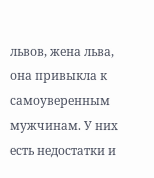львов, жена льва, она привыкла к самоуверенным мужчинам. У них есть недостатки и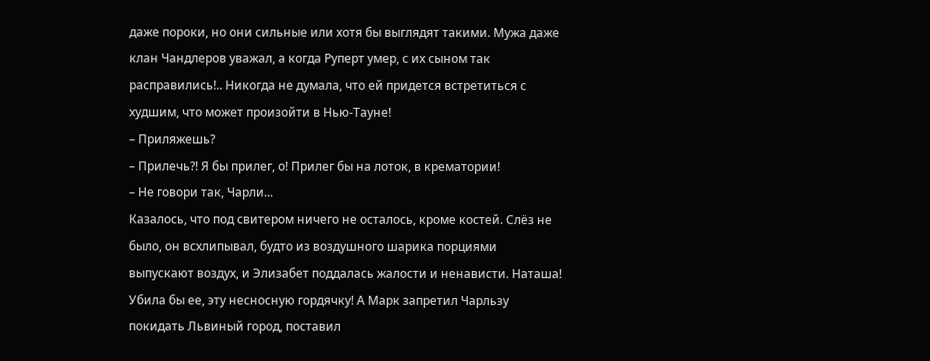даже пороки, но они сильные или хотя бы выглядят такими. Мужа даже клан Чандлеров уважал, а когда Руперт умер, с их сыном так расправились!.. Никогда не думала, что ей придется встретиться с худшим, что может произойти в Нью-Тауне!
– Приляжешь?
– Прилечь?! Я бы прилег, о! Прилег бы на лоток, в крематории!
– Не говори так, Чарли...
Казалось, что под свитером ничего не осталось, кроме костей. Слёз не было, он всхлипывал, будто из воздушного шарика порциями выпускают воздух, и Элизабет поддалась жалости и ненависти. Наташа! Убила бы ее, эту несносную гордячку! А Марк запретил Чарльзу покидать Львиный город, поставил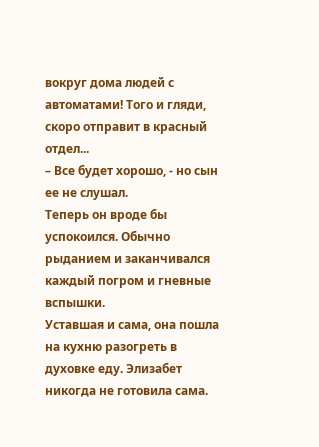вокруг дома людей с автоматами! Того и гляди, скоро отправит в красный отдел...
– Все будет хорошо, - но сын ее не слушал.
Теперь он вроде бы успокоился. Обычно рыданием и заканчивался каждый погром и гневные вспышки.
Уставшая и сама, она пошла на кухню разогреть в духовке еду. Элизабет никогда не готовила сама.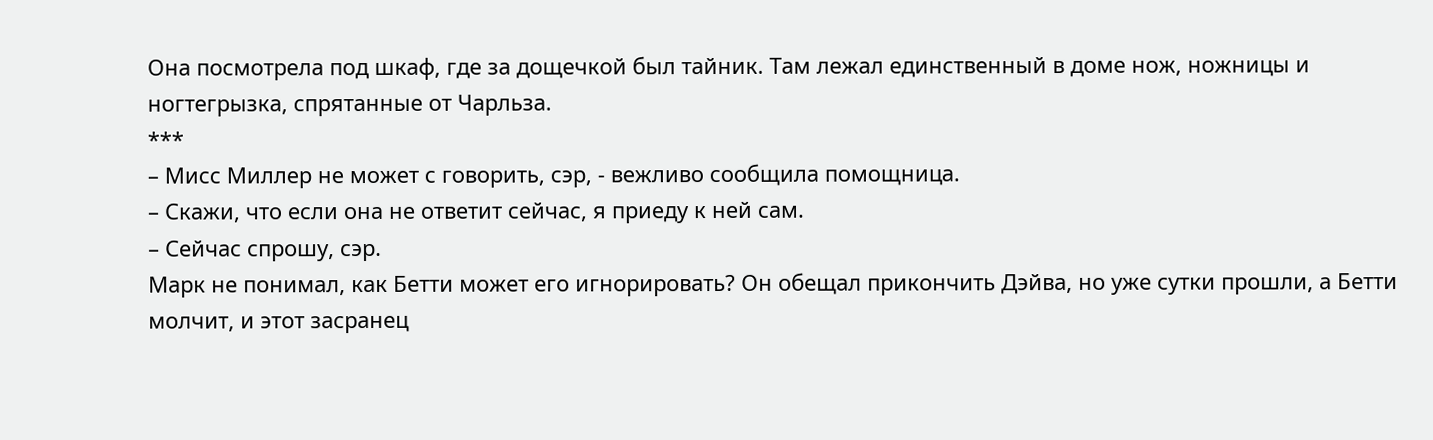Она посмотрела под шкаф, где за дощечкой был тайник. Там лежал единственный в доме нож, ножницы и ногтегрызка, спрятанные от Чарльза.
***
– Мисс Миллер не может с говорить, сэр, - вежливо сообщила помощница.
– Скажи, что если она не ответит сейчас, я приеду к ней сам.
– Сейчас спрошу, сэр.
Марк не понимал, как Бетти может его игнорировать? Он обещал прикончить Дэйва, но уже сутки прошли, а Бетти молчит, и этот засранец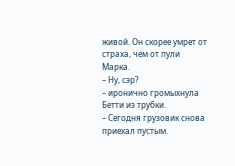живой. Он скорее умрет от страха, чем от пули Марка.
– Ну, сэр?
– иронично громыхнула Бетти из трубки.
– Сегодня грузовик снова приехал пустым.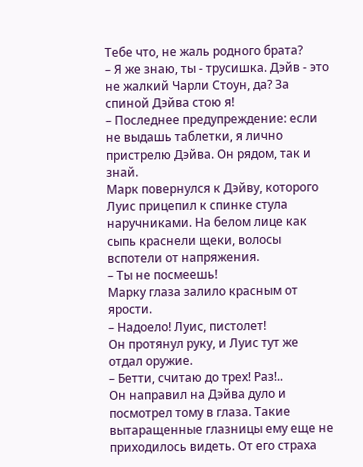Тебе что, не жаль родного брата?
– Я же знаю, ты - трусишка. Дэйв - это не жалкий Чарли Стоун, да? За спиной Дэйва стою я!
– Последнее предупреждение: если не выдашь таблетки, я лично пристрелю Дэйва. Он рядом, так и знай.
Марк повернулся к Дэйву, которого Луис прицепил к спинке стула наручниками. На белом лице как сыпь краснели щеки, волосы вспотели от напряжения.
– Ты не посмеешь!
Марку глаза залило красным от ярости.
– Надоело! Луис, пистолет!
Он протянул руку, и Луис тут же отдал оружие.
– Бетти, считаю до трех! Раз!..
Он направил на Дэйва дуло и посмотрел тому в глаза. Такие вытаращенные глазницы ему еще не приходилось видеть. От его страха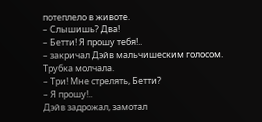потеплело в животе.
– Слышишь? Два!
– Бетти! Я прошу тебя!..
– закричал Дэйв мальчишеским голосом.
Трубка молчала.
– Три! Мне стрелять, Бетти?
– Я прошу!..
Дэйв задрожал, замотал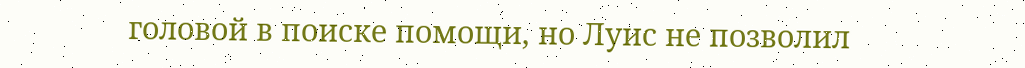головой в поиске помощи, но Луис не позволил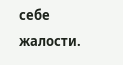себе жалости.